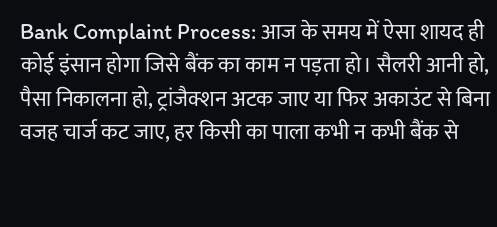Bank Complaint Process: आज के समय में ऐसा शायद ही कोई इंसान होगा जिसे बैंक का काम न पड़ता हो। सैलरी आनी हो, पैसा निकालना हो, ट्रांजैक्शन अटक जाए या फिर अकाउंट से बिना वजह चार्ज कट जाए, हर किसी का पाला कभी न कभी बैंक से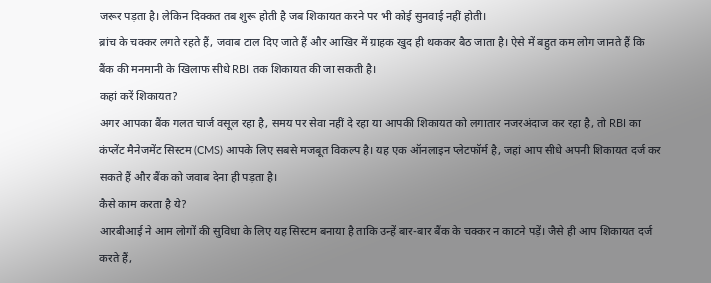जरूर पड़ता है। लेकिन दिक्कत तब शुरू होती है जब शिकायत करने पर भी कोई सुनवाई नहीं होती।
ब्रांच के चक्कर लगते रहते हैं, जवाब टाल दिए जाते हैं और आखिर में ग्राहक खुद ही थककर बैठ जाता है। ऐसे में बहुत कम लोग जानते हैं कि बैंक की मनमानी के खिलाफ सीधे RBI तक शिकायत की जा सकती है।
कहां करें शिकायत?
अगर आपका बैंक गलत चार्ज वसूल रहा है, समय पर सेवा नहीं दे रहा या आपकी शिकायत को लगातार नजरअंदाज कर रहा है, तो RBI का कंप्लेंट मैनेजमेंट सिस्टम (CMS) आपके लिए सबसे मजबूत विकल्प है। यह एक ऑनलाइन प्लेटफॉर्म है, जहां आप सीधे अपनी शिकायत दर्ज कर सकते हैं और बैंक को जवाब देना ही पड़ता है।
कैसे काम करता है ये?
आरबीआई ने आम लोगों की सुविधा के लिए यह सिस्टम बनाया है ताकि उन्हें बार-बार बैंक के चक्कर न काटने पड़ें। जैसे ही आप शिकायत दर्ज करते हैं,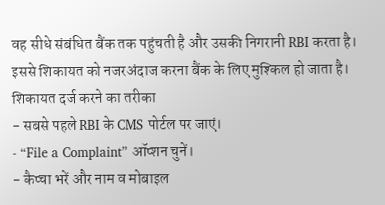वह सीधे संबंधित बैंक तक पहुंचती है और उसकी निगरानी RBI करता है। इससे शिकायत को नजरअंदाज करना बैंक के लिए मुश्किल हो जाता है।
शिकायत दर्ज करने का तरीका
- सबसे पहले RBI के CMS पोर्टल पर जाएं।
- “File a Complaint” ऑप्शन चुनें।
- कैप्चा भरें और नाम व मोबाइल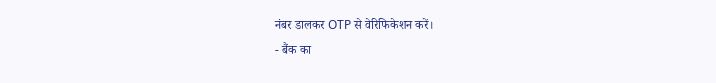नंबर डालकर OTP से वेरिफिकेशन करें।
- बैंक का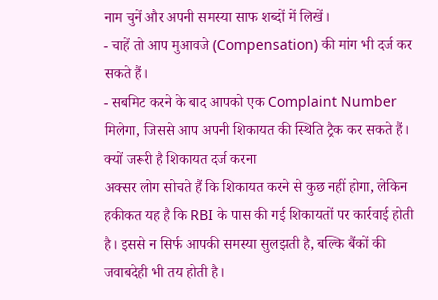नाम चुनें और अपनी समस्या साफ शब्दों में लिखें।
- चाहें तो आप मुआवजे (Compensation) की मांग भी दर्ज कर सकते हैं।
- सबमिट करने के बाद आपको एक Complaint Number मिलेगा, जिससे आप अपनी शिकायत की स्थिति ट्रैक कर सकते हैं।
क्यों जरूरी है शिकायत दर्ज करना
अक्सर लोग सोचते हैं कि शिकायत करने से कुछ नहीं होगा, लेकिन हकीकत यह है कि RBI के पास की गई शिकायतों पर कार्रवाई होती है। इससे न सिर्फ आपकी समस्या सुलझती है, बल्कि बैंकों की जवाबदेही भी तय होती है।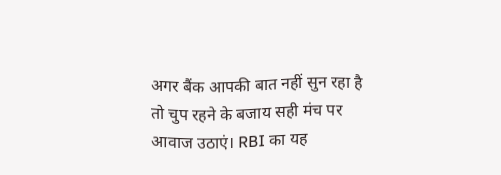अगर बैंक आपकी बात नहीं सुन रहा है तो चुप रहने के बजाय सही मंच पर आवाज उठाएं। RBI का यह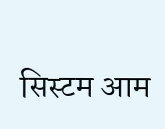सिस्टम आम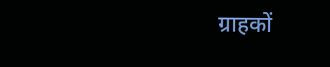ग्राहकों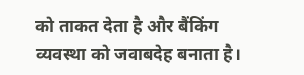को ताकत देता है और बैंकिंग व्यवस्था को जवाबदेह बनाता है।